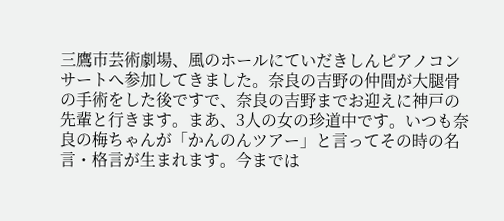三鷹市芸術劇場、風のホールにていだきしんピアノコンサートへ参加してきました。奈良の吉野の仲間が大腿骨の手術をした後ですで、奈良の吉野までお迎えに神戸の先輩と行きます。まあ、3人の女の珍道中です。いつも奈良の梅ちゃんが「かんのんツアー」と言ってその時の名言・格言が生まれます。今までは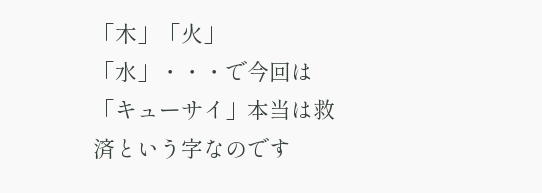「木」「火」「水」・・・で今回は「キューサイ」本当は救済という字なのです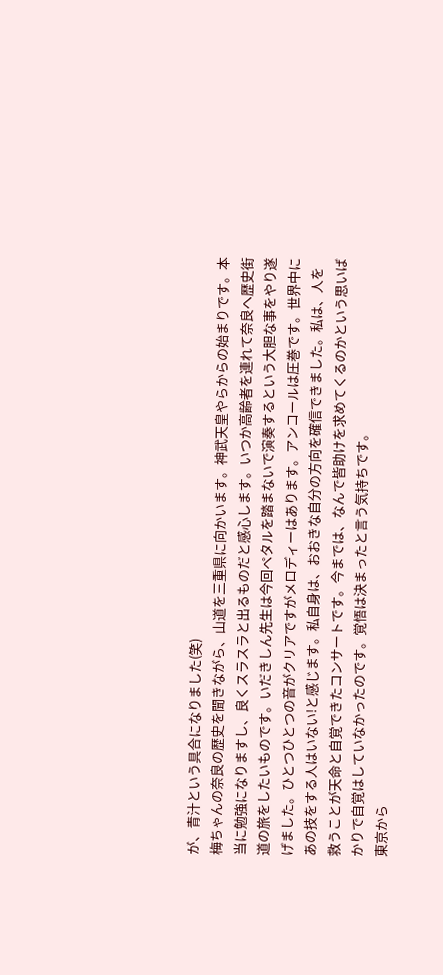が、青汁という具合になりました(笑)
梅ちゃんの奈良の歴史を聞きながら、山道を三重県に向かいます。神武天皇やらからの始まりです。本当に勉強になりますし、良くスラスラと出るものだと感心します。いつか高齢者を連れて奈良へ歴史街道の旅をしたいものです。いだきしん先生は今回ペタルを踏まないで演奏するという大胆な事をやり遂げました。ひとつひとつの音がクリアですがメロディーはあります。アンコールは圧巻です。世界中にあの技をする人はいない!と感じます。私自身は、おおきな自分の方向を確信できました。私は、人を救うことが天命と自覚できたコンサートです。今までは、なんで皆助けを求めてくるのかという思いばかりで自覚はしていなかったのです。覚悟は決まったと言う気持ちです。
東京から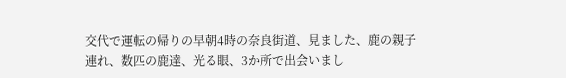交代で運転の帰りの早朝4時の奈良街道、見ました、鹿の親子連れ、数匹の鹿達、光る眼、3か所で出会いまし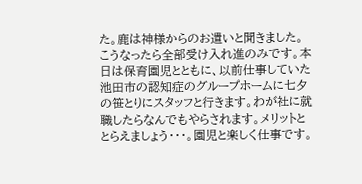た。鹿は神様からのお遣いと聞きました。こうなったら全部受け入れ進のみです。本日は保育園児とともに、以前仕事していた池田市の認知症のグループホームに七夕の笹とりにスタッフと行きます。わが社に就職したらなんでもやらされます。メリットととらえましょう・・・。園児と楽しく仕事です。